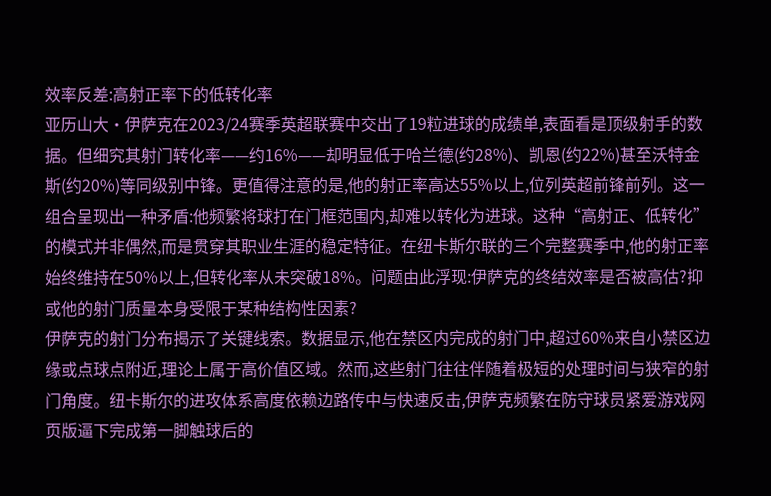效率反差:高射正率下的低转化率
亚历山大·伊萨克在2023/24赛季英超联赛中交出了19粒进球的成绩单,表面看是顶级射手的数据。但细究其射门转化率——约16%——却明显低于哈兰德(约28%)、凯恩(约22%)甚至沃特金斯(约20%)等同级别中锋。更值得注意的是,他的射正率高达55%以上,位列英超前锋前列。这一组合呈现出一种矛盾:他频繁将球打在门框范围内,却难以转化为进球。这种“高射正、低转化”的模式并非偶然,而是贯穿其职业生涯的稳定特征。在纽卡斯尔联的三个完整赛季中,他的射正率始终维持在50%以上,但转化率从未突破18%。问题由此浮现:伊萨克的终结效率是否被高估?抑或他的射门质量本身受限于某种结构性因素?
伊萨克的射门分布揭示了关键线索。数据显示,他在禁区内完成的射门中,超过60%来自小禁区边缘或点球点附近,理论上属于高价值区域。然而,这些射门往往伴随着极短的处理时间与狭窄的射门角度。纽卡斯尔的进攻体系高度依赖边路传中与快速反击,伊萨克频繁在防守球员紧爱游戏网页版逼下完成第一脚触球后的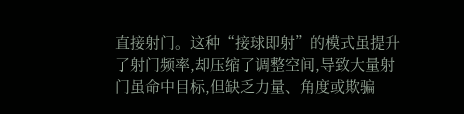直接射门。这种“接球即射”的模式虽提升了射门频率,却压缩了调整空间,导致大量射门虽命中目标,但缺乏力量、角度或欺骗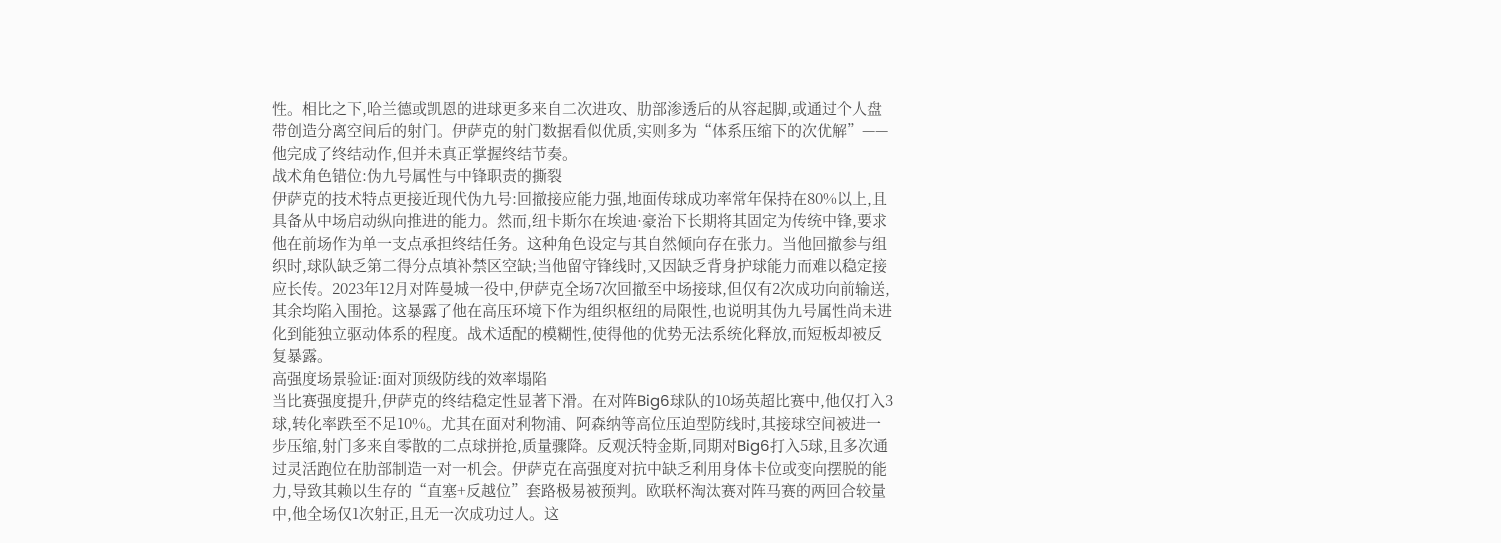性。相比之下,哈兰德或凯恩的进球更多来自二次进攻、肋部渗透后的从容起脚,或通过个人盘带创造分离空间后的射门。伊萨克的射门数据看似优质,实则多为“体系压缩下的次优解”——他完成了终结动作,但并未真正掌握终结节奏。
战术角色错位:伪九号属性与中锋职责的撕裂
伊萨克的技术特点更接近现代伪九号:回撤接应能力强,地面传球成功率常年保持在80%以上,且具备从中场启动纵向推进的能力。然而,纽卡斯尔在埃迪·豪治下长期将其固定为传统中锋,要求他在前场作为单一支点承担终结任务。这种角色设定与其自然倾向存在张力。当他回撤参与组织时,球队缺乏第二得分点填补禁区空缺;当他留守锋线时,又因缺乏背身护球能力而难以稳定接应长传。2023年12月对阵曼城一役中,伊萨克全场7次回撤至中场接球,但仅有2次成功向前输送,其余均陷入围抢。这暴露了他在高压环境下作为组织枢纽的局限性,也说明其伪九号属性尚未进化到能独立驱动体系的程度。战术适配的模糊性,使得他的优势无法系统化释放,而短板却被反复暴露。
高强度场景验证:面对顶级防线的效率塌陷
当比赛强度提升,伊萨克的终结稳定性显著下滑。在对阵Big6球队的10场英超比赛中,他仅打入3球,转化率跌至不足10%。尤其在面对利物浦、阿森纳等高位压迫型防线时,其接球空间被进一步压缩,射门多来自零散的二点球拼抢,质量骤降。反观沃特金斯,同期对Big6打入5球,且多次通过灵活跑位在肋部制造一对一机会。伊萨克在高强度对抗中缺乏利用身体卡位或变向摆脱的能力,导致其赖以生存的“直塞+反越位”套路极易被预判。欧联杯淘汰赛对阵马赛的两回合较量中,他全场仅1次射正,且无一次成功过人。这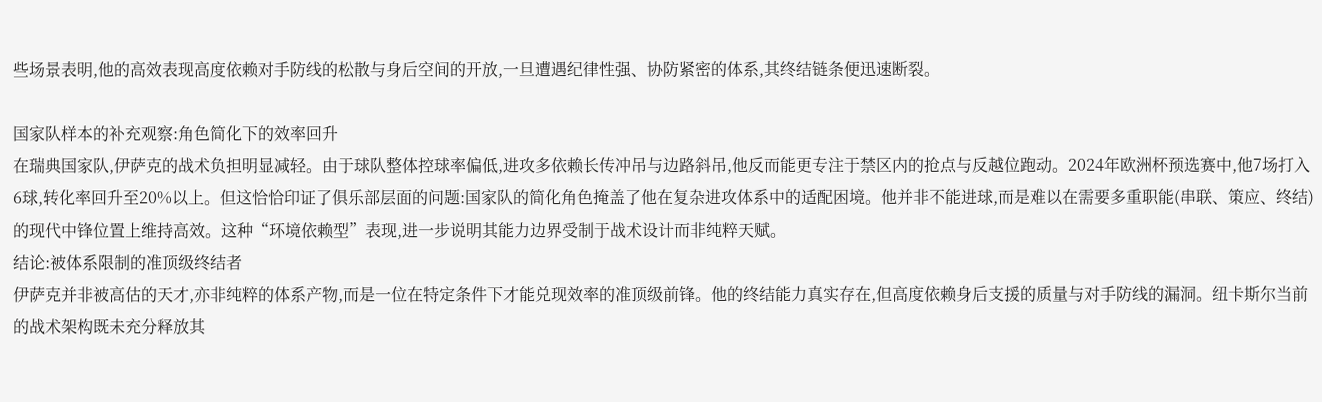些场景表明,他的高效表现高度依赖对手防线的松散与身后空间的开放,一旦遭遇纪律性强、协防紧密的体系,其终结链条便迅速断裂。

国家队样本的补充观察:角色简化下的效率回升
在瑞典国家队,伊萨克的战术负担明显减轻。由于球队整体控球率偏低,进攻多依赖长传冲吊与边路斜吊,他反而能更专注于禁区内的抢点与反越位跑动。2024年欧洲杯预选赛中,他7场打入6球,转化率回升至20%以上。但这恰恰印证了俱乐部层面的问题:国家队的简化角色掩盖了他在复杂进攻体系中的适配困境。他并非不能进球,而是难以在需要多重职能(串联、策应、终结)的现代中锋位置上维持高效。这种“环境依赖型”表现,进一步说明其能力边界受制于战术设计而非纯粹天赋。
结论:被体系限制的准顶级终结者
伊萨克并非被高估的天才,亦非纯粹的体系产物,而是一位在特定条件下才能兑现效率的准顶级前锋。他的终结能力真实存在,但高度依赖身后支援的质量与对手防线的漏洞。纽卡斯尔当前的战术架构既未充分释放其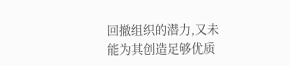回撤组织的潜力,又未能为其创造足够优质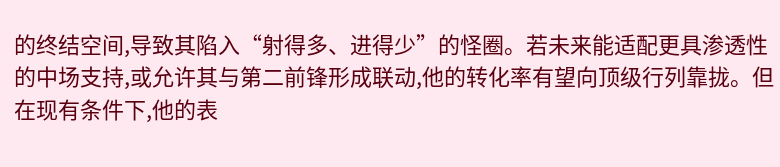的终结空间,导致其陷入“射得多、进得少”的怪圈。若未来能适配更具渗透性的中场支持,或允许其与第二前锋形成联动,他的转化率有望向顶级行列靠拢。但在现有条件下,他的表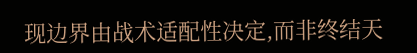现边界由战术适配性决定,而非终结天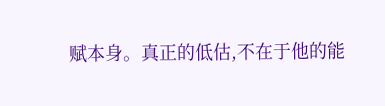赋本身。真正的低估,不在于他的能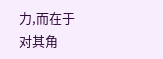力,而在于对其角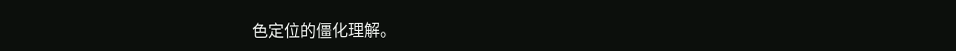色定位的僵化理解。